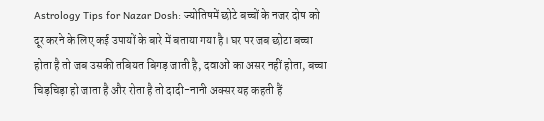Astrology Tips for Nazar Dosh: ज्योतिषमें छोटे बच्चों के नजर दोष को दूर करने के लिए कई उपायों के बारे में बताया गया है। घर पर जब छोटा बच्चा होता है तो जब उसकी तबियत बिगड़ जाती है, दवाओं का असर नहीं होता, बच्चा चिड़चिड़ा हो जाता है और रोता है तो दादी-नानी अक्सर यह कहती हैं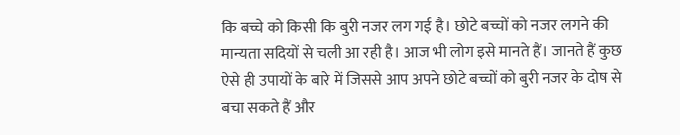कि बच्चे को किसी कि बुरी नजर लग गई है। छोटे बच्चों को नजर लगने की मान्यता सदियों से चली आ रही है। आज भी लोग इसे मानते हैं। जानते हैं कुछ ऐसे ही उपायों के बारे में जिससे आप अपने छोटे बच्चों को बुरी नजर के दोष से बचा सकते हैं और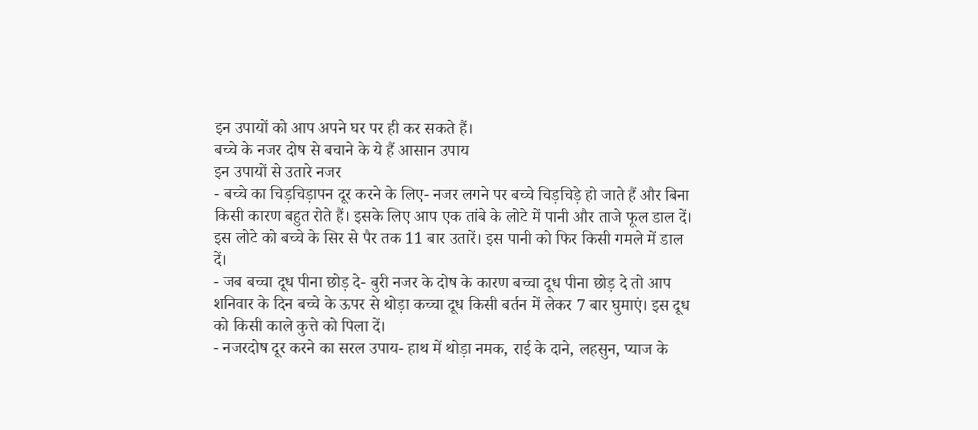इन उपायों को आप अपने घर पर ही कर सकते हैं।
बच्चे के नजर दोष से बचाने के ये हैं आसान उपाय
इन उपायों से उतारे नजर
- बच्चे का चिड़चिड़ापन दूर करने के लिए- नजर लगने पर बच्चे चिड़चिड़े हो जाते हैं और बिना किसी कारण बहुत रोते हैं। इसके लिए आप एक तांबे के लोटे में पानी और ताजे फूल डाल दें। इस लोटे को बच्चे के सिर से पैर तक 11 बार उतारें। इस पानी को फिर किसी गमले में डाल दें।
- जब बच्चा दूध पीना छोड़ दे- बुरी नजर के दोष के कारण बच्चा दूध पीना छोड़ दे तो आप शनिवार के दिन बच्चे के ऊपर से थोड़ा कच्चा दूध किसी बर्तन में लेकर 7 बार घुमाएं। इस दूध को किसी काले कुत्ते को पिला दें।
- नजरदोष दूर करने का सरल उपाय- हाथ में थोड़ा नमक, राई के दाने, लहसुन, प्याज के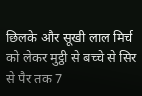छिलके और सूखी लाल मिर्च को लेकर मुट्ठी से बच्चे से सिर से पैर तक 7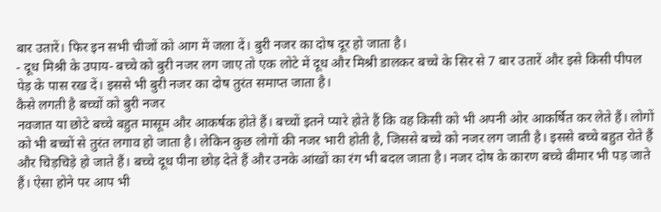बार उतारें। फिर इन सभी चीजों को आग में जला दें। बुरी नजर का दोष दूर हो जाता है।
- दूध मिश्री के उपाय- बच्चे को बुरी नजर लग जाए तो एक लोटे में दूध और मिश्री डालकर बच्चे के सिर से 7 बार उतारें और इसे किसी पीपल पेड़ के पास रख दें। इससे भी बुरी नजर का दोष तुरंत समाप्त जाता है।
कैसे लगती है बच्चों को बुरी नजर
नवजात या छोटे बच्चे बहुत मासूम और आकर्षक होते हैं। बच्चों इतने प्यारे होते हैं कि वह किसी को भी अपनी ओर आकर्षित कर लेते हैं। लोगों को भी बच्चों से तुरंत लगाव हो जाता है। लेकिन कुछ लोगों की नजर भारी होती है, जिससे बच्चे को नजर लग जाती है। इससे बच्चे बहुत रोते हैं और चिड़चिड़े हो जाते हैं। बच्चे दूध पीना छोड़ देते हैं और उनके आंखों का रंग भी बदल जाता है। नजर दोष के कारण बच्चे बीमार भी पड़ जाते हैं। ऐसा होने पर आप भी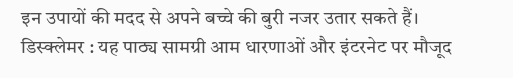इन उपायों की मदद से अपने बच्चे की बुरी नजर उतार सकते हैं।
डिस्क्लेमर : यह पाठ्य सामग्री आम धारणाओं और इंटरनेट पर मौजूद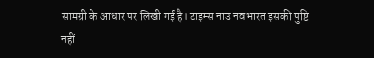सामग्री के आधार पर लिखी गई है। टाइम्स नाउ नवभारत इसकी पुष्टि नहीं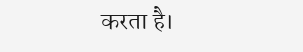करता है।